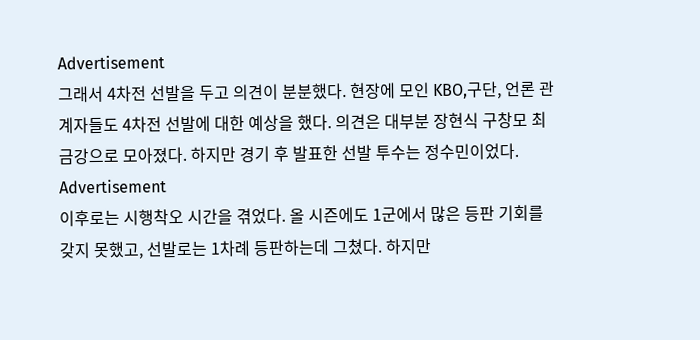Advertisement
그래서 4차전 선발을 두고 의견이 분분했다. 현장에 모인 KBO,구단, 언론 관계자들도 4차전 선발에 대한 예상을 했다. 의견은 대부분 장현식 구창모 최금강으로 모아졌다. 하지만 경기 후 발표한 선발 투수는 정수민이었다.
Advertisement
이후로는 시행착오 시간을 겪었다. 올 시즌에도 1군에서 많은 등판 기회를 갖지 못했고, 선발로는 1차례 등판하는데 그쳤다. 하지만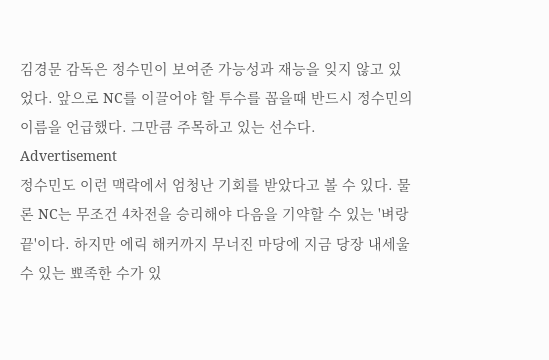김경문 감독은 정수민이 보여준 가능성과 재능을 잊지 않고 있었다. 앞으로 NC를 이끌어야 할 투수를 꼽을때 반드시 정수민의 이름을 언급했다. 그만큼 주목하고 있는 선수다.
Advertisement
정수민도 이런 맥락에서 엄청난 기회를 받았다고 볼 수 있다. 물론 NC는 무조건 4차전을 승리해야 다음을 기약할 수 있는 '벼랑 끝'이다. 하지만 에릭 해커까지 무너진 마당에 지금 당장 내세울 수 있는 뾰족한 수가 있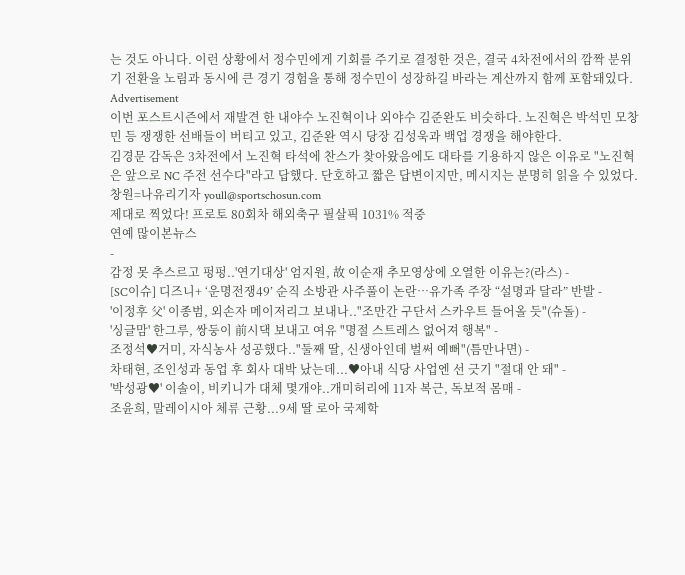는 것도 아니다. 이런 상황에서 정수민에게 기회를 주기로 결정한 것은, 결국 4차전에서의 깜짝 분위기 전환을 노림과 동시에 큰 경기 경험을 통해 정수민이 성장하길 바라는 계산까지 함께 포함돼있다.
Advertisement
이번 포스트시즌에서 재발견 한 내야수 노진혁이나 외야수 김준완도 비슷하다. 노진혁은 박석민 모창민 등 쟁쟁한 선배들이 버티고 있고, 김준완 역시 당장 김성욱과 백업 경쟁을 해야한다.
김경문 감독은 3차전에서 노진혁 타석에 찬스가 찾아왔음에도 대타를 기용하지 않은 이유로 "노진혁은 앞으로 NC 주전 선수다"라고 답했다. 단호하고 짧은 답변이지만, 메시지는 분명히 읽을 수 있었다.
창원=나유리기자 youll@sportschosun.com
제대로 찍었다! 프로토 80회차 해외축구 필살픽 1031% 적중
연예 많이본뉴스
-
감정 못 추스르고 펑펑..'연기대상' 엄지원, 故 이순재 추모영상에 오열한 이유는?(라스) -
[SC이슈] 디즈니+ ‘운명전쟁49’ 순직 소방관 사주풀이 논란…유가족 주장 “설명과 달라” 반발 -
'이정후 父' 이종범, 외손자 메이저리그 보내나.."조만간 구단서 스카우트 들어올 듯"(슈돌) -
'싱글맘' 한그루, 쌍둥이 前시댁 보내고 여유 "명절 스트레스 없어져 행복" -
조정석♥거미, 자식농사 성공했다.."둘째 딸, 신생아인데 벌써 예뻐"(틈만나면) -
차태현, 조인성과 동업 후 회사 대박 났는데...♥아내 식당 사업엔 선 긋기 "절대 안 돼" -
'박성광♥' 이솔이, 비키니가 대체 몇개야..개미허리에 11자 복근, 독보적 몸매 -
조윤희, 말레이시아 체류 근황...9세 딸 로아 국제학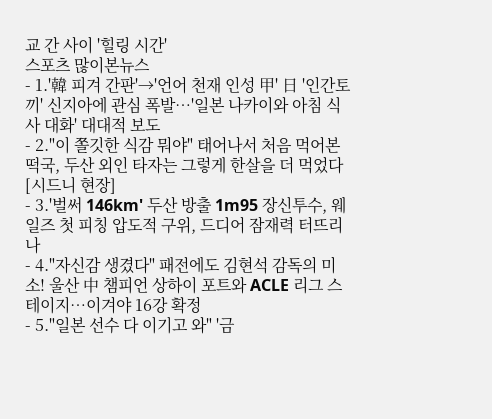교 간 사이 '힐링 시간'
스포츠 많이본뉴스
- 1.'韓 피겨 간판'→'언어 천재 인성 甲' 日 '인간토끼' 신지아에 관심 폭발…'일본 나카이와 아침 식사 대화' 대대적 보도
- 2."이 쫄깃한 식감 뭐야" 태어나서 처음 먹어본 떡국, 두산 외인 타자는 그렇게 한살을 더 먹었다 [시드니 현장]
- 3.'벌써 146km' 두산 방출 1m95 장신투수, 웨일즈 첫 피칭 압도적 구위, 드디어 잠재력 터뜨리나
- 4."자신감 생겼다" 패전에도 김현석 감독의 미소! 울산 中 챔피언 상하이 포트와 ACLE 리그 스테이지…이겨야 16강 확정
- 5."일본 선수 다 이기고 와" '금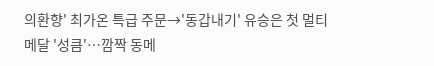의환향' 최가온 특급 주문→'동갑내기' 유승은 첫 멀티 메달 '성큼'…깜짝 동메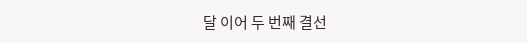달 이어 두 번째 결선